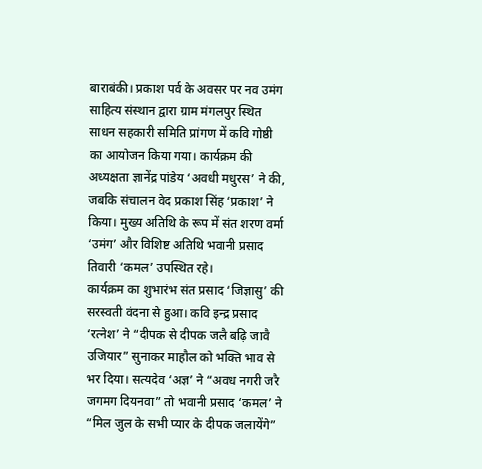बाराबंकी। प्रकाश पर्व के अवसर पर नव उमंग साहित्य संस्थान द्वारा ग्राम मंगलपुर स्थित साधन सहकारी समिति प्रांगण में कवि गोष्ठी का आयोजन किया गया। कार्यक्रम की अध्यक्षता ज्ञानेंद्र पांडेय ‘अवधी मधुरस’ ने की, जबकि संचालन वेद प्रकाश सिंह ‘प्रकाश’ ने किया। मुख्य अतिथि के रूप में संत शरण वर्मा ‘उमंग’ और विशिष्ट अतिथि भवानी प्रसाद तिवारी ‘कमल’ उपस्थित रहे।
कार्यक्रम का शुभारंभ संत प्रसाद ‘जिज्ञासु’ की सरस्वती वंदना से हुआ। कवि इन्द्र प्रसाद ‘रत्नेश’ ने “दीपक से दीपक जलै बढ़ि जावै उजियार” सुनाकर माहौल को भक्ति भाव से भर दिया। सत्यदेव ‘अज्ञ’ ने “अवध नगरी जरै जगमग दियनवा” तो भवानी प्रसाद ‘कमल’ ने “मिल जुल के सभी प्यार के दीपक जलायेंगे”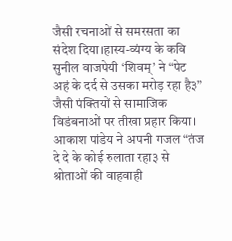जैसी रचनाओं से समरसता का संदेश दिया।हास्य-व्यंग्य के कवि सुनील वाजपेयी ‘शिवम्’ ने “पेट अहं के दर्द से उसका मरोड़ रहा है३” जैसी पंक्तियों से सामाजिक विडंबनाओं पर तीखा प्रहार किया। आकाश पांडेय ने अपनी गजल “तंज दे दे के कोई रुलाता रहा३ से श्रोताओं की वाहवाही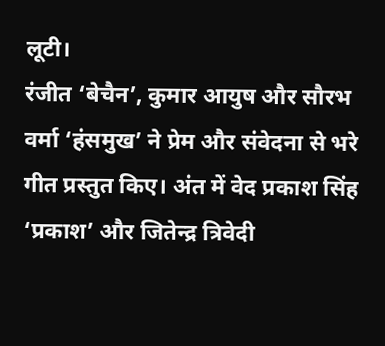लूटी।
रंजीत ‘बेचैन’, कुमार आयुष और सौरभ वर्मा ‘हंसमुख’ ने प्रेम और संवेदना से भरे गीत प्रस्तुत किए। अंत में वेद प्रकाश सिंह ‘प्रकाश’ और जितेन्द्र त्रिवेदी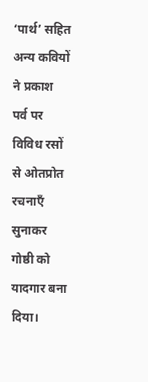‘पार्थ’ सहित अन्य कवियों ने प्रकाश पर्व पर विविध रसों से ओतप्रोत रचनाएँ सुनाकर गोष्ठी को यादगार बना दिया।